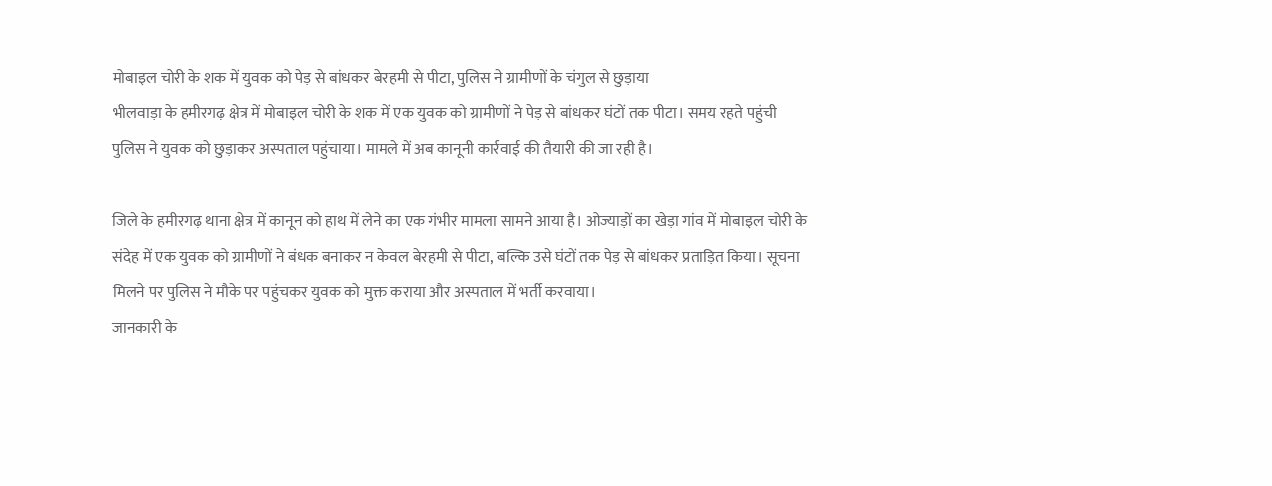मोबाइल चोरी के शक में युवक को पेड़ से बांधकर बेरहमी से पीटा, पुलिस ने ग्रामीणों के चंगुल से छुड़ाया
भीलवाड़ा के हमीरगढ़ क्षेत्र में मोबाइल चोरी के शक में एक युवक को ग्रामीणों ने पेड़ से बांधकर घंटों तक पीटा। समय रहते पहुंची पुलिस ने युवक को छुड़ाकर अस्पताल पहुंचाया। मामले में अब कानूनी कार्रवाई की तैयारी की जा रही है।

जिले के हमीरगढ़ थाना क्षेत्र में कानून को हाथ में लेने का एक गंभीर मामला सामने आया है। ओज्याड़ों का खेड़ा गांव में मोबाइल चोरी के संदेह में एक युवक को ग्रामीणों ने बंधक बनाकर न केवल बेरहमी से पीटा, बल्कि उसे घंटों तक पेड़ से बांधकर प्रताड़ित किया। सूचना मिलने पर पुलिस ने मौके पर पहुंचकर युवक को मुक्त कराया और अस्पताल में भर्ती करवाया।
जानकारी के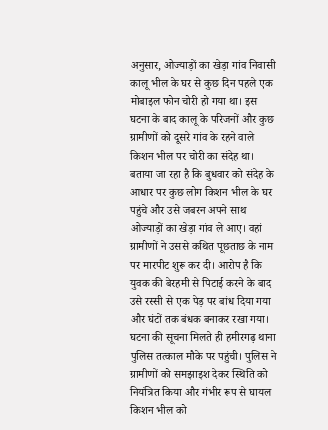अनुसार, ओज्याड़ों का खेड़ा गांव निवासी कालू भील के घर से कुछ दिन पहले एक मोबाइल फोन चोरी हो गया था। इस घटना के बाद कालू के परिजनों और कुछ ग्रामीणों को दूसरे गांव के रहने वाले किशन भील पर चोरी का संदेह था।
बताया जा रहा है कि बुधवार को संदेह के आधार पर कुछ लोग किशन भील के घर पहुंचे और उसे जबरन अपने साथ ओज्याड़ों का खेड़ा गांव ले आए। वहां ग्रामीणों ने उससे कथित पूछताछ के नाम पर मारपीट शुरू कर दी। आरोप है कि युवक की बेरहमी से पिटाई करने के बाद उसे रस्सी से एक पेड़ पर बांध दिया गया और घंटों तक बंधक बनाकर रखा गया।
घटना की सूचना मिलते ही हमीरगढ़ थाना पुलिस तत्काल मौके पर पहुंची। पुलिस ने ग्रामीणों को समझाइश देकर स्थिति को नियंत्रित किया और गंभीर रूप से घायल किशन भील को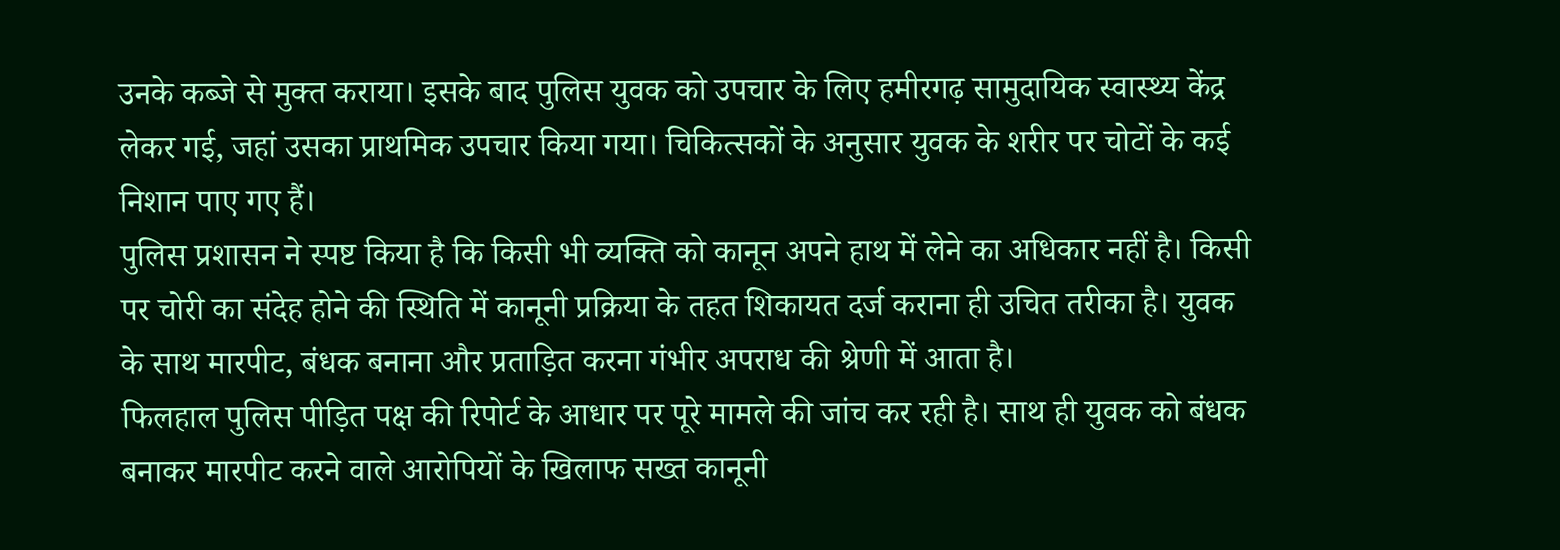उनके कब्जे से मुक्त कराया। इसके बाद पुलिस युवक को उपचार के लिए हमीरगढ़ सामुदायिक स्वास्थ्य केंद्र लेकर गई, जहां उसका प्राथमिक उपचार किया गया। चिकित्सकों के अनुसार युवक के शरीर पर चोटों के कई निशान पाए गए हैं।
पुलिस प्रशासन ने स्पष्ट किया है कि किसी भी व्यक्ति को कानून अपने हाथ में लेने का अधिकार नहीं है। किसी पर चोरी का संदेह होने की स्थिति में कानूनी प्रक्रिया के तहत शिकायत दर्ज कराना ही उचित तरीका है। युवक के साथ मारपीट, बंधक बनाना और प्रताड़ित करना गंभीर अपराध की श्रेणी में आता है।
फिलहाल पुलिस पीड़ित पक्ष की रिपोर्ट के आधार पर पूरे मामले की जांच कर रही है। साथ ही युवक को बंधक बनाकर मारपीट करने वाले आरोपियों के खिलाफ सख्त कानूनी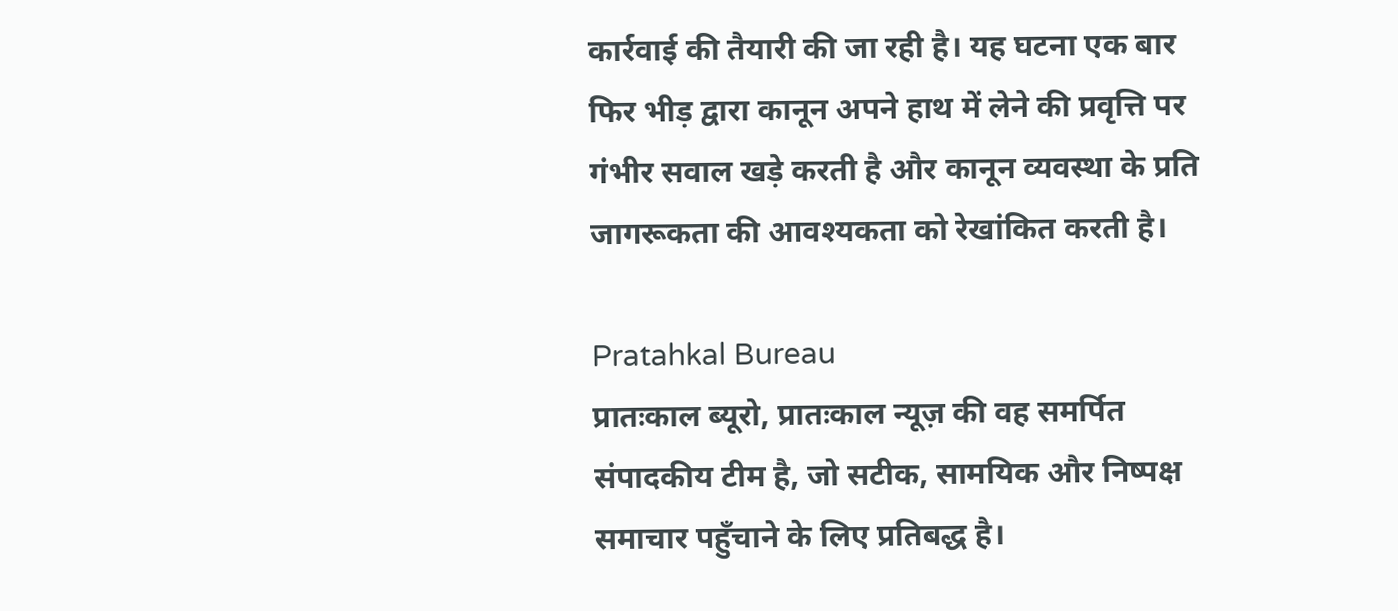कार्रवाई की तैयारी की जा रही है। यह घटना एक बार फिर भीड़ द्वारा कानून अपने हाथ में लेने की प्रवृत्ति पर गंभीर सवाल खड़े करती है और कानून व्यवस्था के प्रति जागरूकता की आवश्यकता को रेखांकित करती है।

Pratahkal Bureau
प्रातःकाल ब्यूरो, प्रातःकाल न्यूज़ की वह समर्पित संपादकीय टीम है, जो सटीक, सामयिक और निष्पक्ष समाचार पहुँचाने के लिए प्रतिबद्ध है।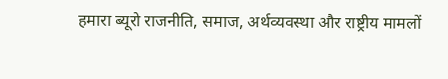हमारा ब्यूरो राजनीति, समाज, अर्थव्यवस्था और राष्ट्रीय मामलों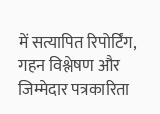में सत्यापित रिपोर्टिंग, गहन विश्लेषण और जिम्मेदार पत्रकारिता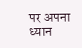पर अपना ध्यान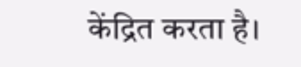केंद्रित करता है।